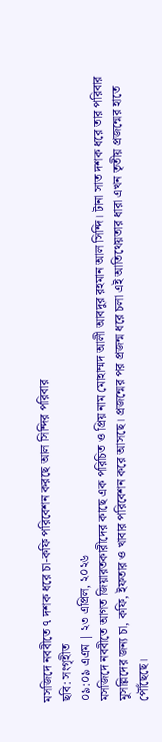মসজিদে নববীতে ৭ দশক ধরে চা-কফি পরিবেশন করছে আল সিন্দির পরিবার
ছবি: সংগৃহীত
০৯:০৯ এএম | ২৩ এপ্রিল, ২০২৬
মসজিদে নববীতে আগত জিয়ারতকারীদের কাছে এক পরিচিত ও প্রিয় নাম মোহাম্মদ আলী আবদুর রহমান আল সিন্দি। টানা সাত দশক ধরে তার পরিবার মুসল্লিদের জন্য চা, কফি, ইফতার ও খাবার পরিবেশন করে আসছে। প্রজন্মের পর প্রজন্ম ধরে চলা এই আতিথেয়তার ধারা এখন তৃতীয় প্রজন্মের হাতে পৌঁছেছে।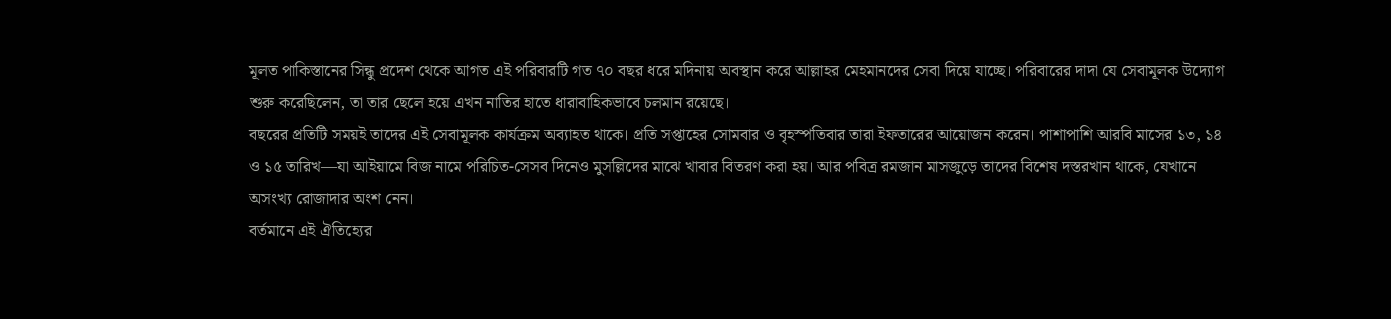মূলত পাকিস্তানের সিন্ধু প্রদেশ থেকে আগত এই পরিবারটি গত ৭০ বছর ধরে মদিনায় অবস্থান করে আল্লাহর মেহমানদের সেবা দিয়ে যাচ্ছে। পরিবারের দাদা যে সেবামূলক উদ্যোগ শুরু করেছিলেন, তা তার ছেলে হয়ে এখন নাতির হাতে ধারাবাহিকভাবে চলমান রয়েছে।
বছরের প্রতিটি সময়ই তাদের এই সেবামূলক কার্যক্রম অব্যাহত থাকে। প্রতি সপ্তাহের সোমবার ও বৃহস্পতিবার তারা ইফতারের আয়োজন করেন। পাশাপাশি আরবি মাসের ১৩, ১৪ ও ১৫ তারিখ—যা আইয়ামে বিজ নামে পরিচিত-সেসব দিনেও মুসল্লিদের মাঝে খাবার বিতরণ করা হয়। আর পবিত্র রমজান মাসজুড়ে তাদের বিশেষ দস্তরখান থাকে, যেখানে অসংখ্য রোজাদার অংশ নেন।
বর্তমানে এই ঐতিহ্যের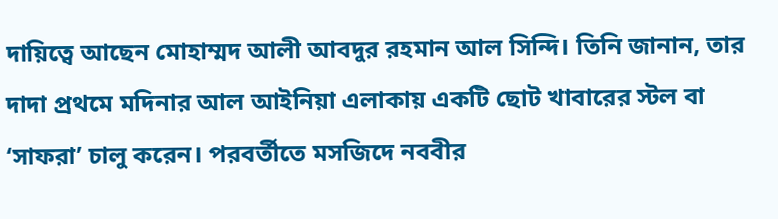দায়িত্বে আছেন মোহাম্মদ আলী আবদুর রহমান আল সিন্দি। তিনি জানান, তার দাদা প্রথমে মদিনার আল আইনিয়া এলাকায় একটি ছোট খাবারের স্টল বা ‘সাফরা’ চালু করেন। পরবর্তীতে মসজিদে নববীর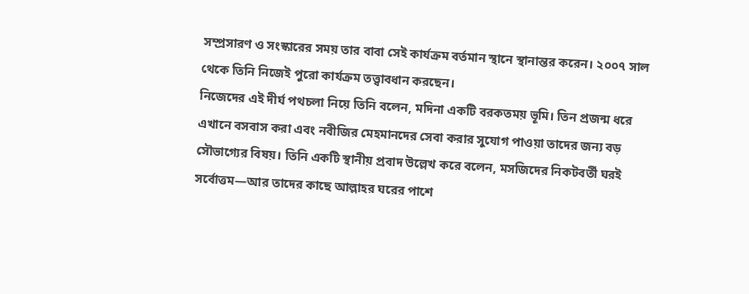সম্প্রসারণ ও সংস্কারের সময় তার বাবা সেই কার্যক্রম বর্তমান স্থানে স্থানান্তর করেন। ২০০৭ সাল থেকে তিনি নিজেই পুরো কার্যক্রম তত্ত্বাবধান করছেন।
নিজেদের এই দীর্ঘ পথচলা নিয়ে তিনি বলেন, মদিনা একটি বরকতময় ভূমি। তিন প্রজন্ম ধরে এখানে বসবাস করা এবং নবীজির মেহমানদের সেবা করার সুযোগ পাওয়া তাদের জন্য বড় সৌভাগ্যের বিষয়। তিনি একটি স্থানীয় প্রবাদ উল্লেখ করে বলেন, মসজিদের নিকটবর্তী ঘরই সর্বোত্তম—আর তাদের কাছে আল্লাহর ঘরের পাশে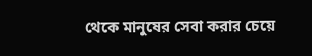থেকে মানুষের সেবা করার চেয়ে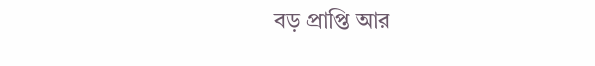বড় প্রাপ্তি আর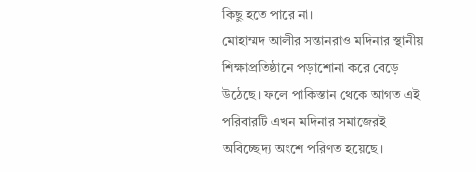কিছু হতে পারে না।
মোহাম্মদ আলীর সন্তানরাও মদিনার স্থানীয় শিক্ষাপ্রতিষ্ঠানে পড়াশোনা করে বেড়ে উঠেছে। ফলে পাকিস্তান থেকে আগত এই পরিবারটি এখন মদিনার সমাজেরই অবিচ্ছেদ্য অংশে পরিণত হয়েছে।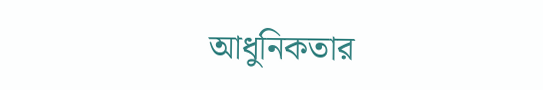আধুনিকতার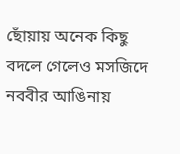ছোঁয়ায় অনেক কিছু বদলে গেলেও মসজিদে নববীর আঙিনায়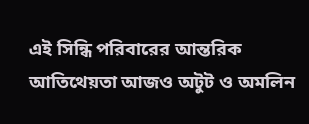এই সিন্ধি পরিবারের আন্তরিক আতিথেয়তা আজও অটুট ও অমলিন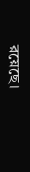রয়েছে।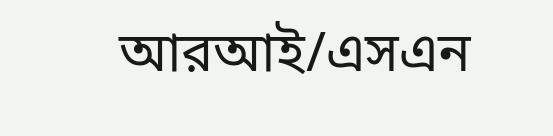আরআই/এসএন